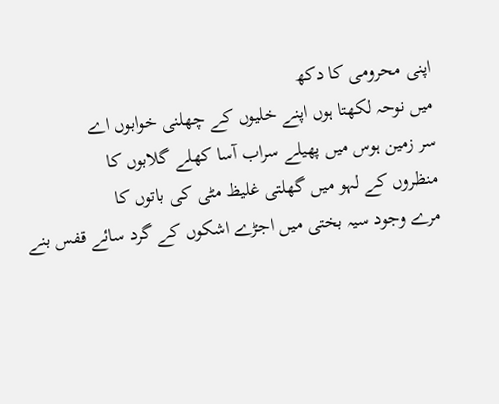اپنی محرومی کا دکھ
میں نوحہ لکھتا ہوں اپنے خلیوں کے چھلنی خوابوں اے
سر زمین ہوس میں پھیلے سراب آسا کھلے گلابوں کا
منظروں کے لہو میں گھلتی غلیظ مٹی کی باتوں کا
مرے وجود سیہ بختی میں اجڑے اشکوں کے گرد سائے قفس بنے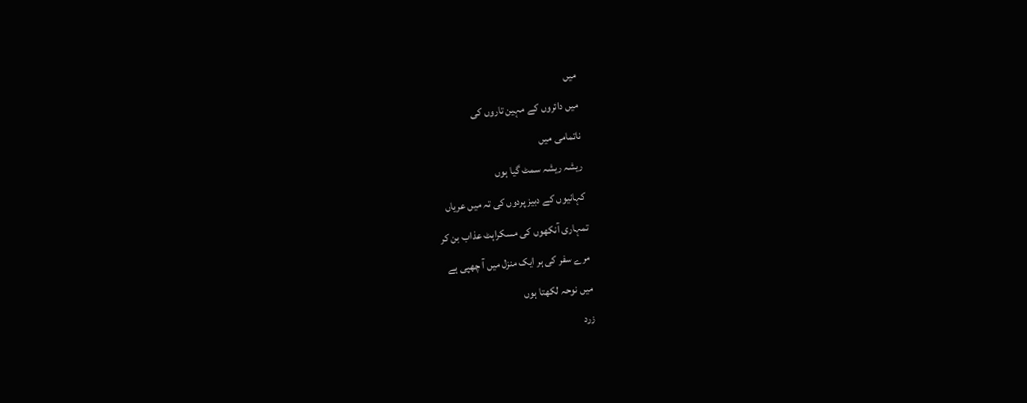میں
میں دائروں کے مہین تاروں کی
ناتمامی میں
ریشہ ریشہ سمٹ گیا ہوں
کہانیوں کے دبیز پردوں کی تہ میں عریاں
تمہاری آنکھوں کی مسکراہٹ عذاب بن کر
مرے سفر کی ہر ایک منزل میں آ چھپی ہے
میں نوحہ لکھتا ہوں
زرد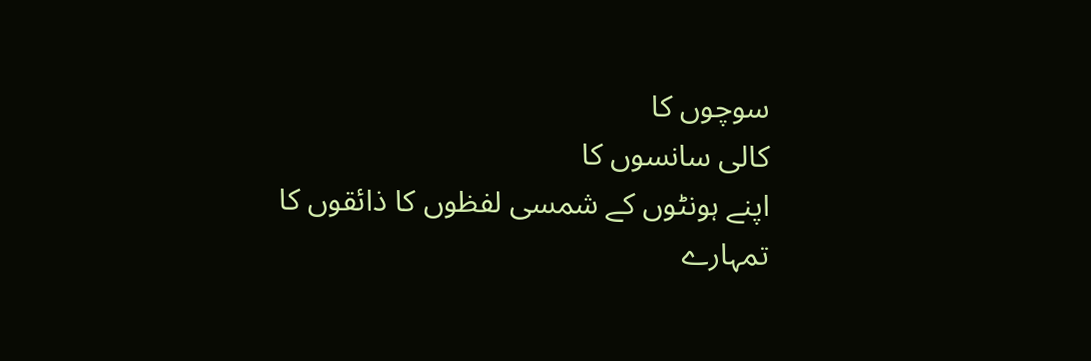سوچوں کا
کالی سانسوں کا
اپنے ہونٹوں کے شمسی لفظوں کا ذائقوں کا
تمہارے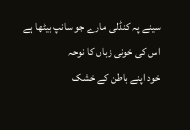سینے پہ کنڈلی مارے جو سانپ بیٹھا ہے
اس کی خونی زباں کا نوحہ
خود اپنے باطن کے خشک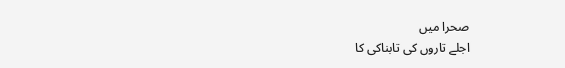صحرا میں
اجلے تاروں کی تابناکی کا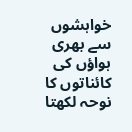خواہشوں سے بھری ہواؤں کی کائناتوں کا نوحہ لکھتا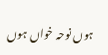ہوں نوحہ خواں ہوں